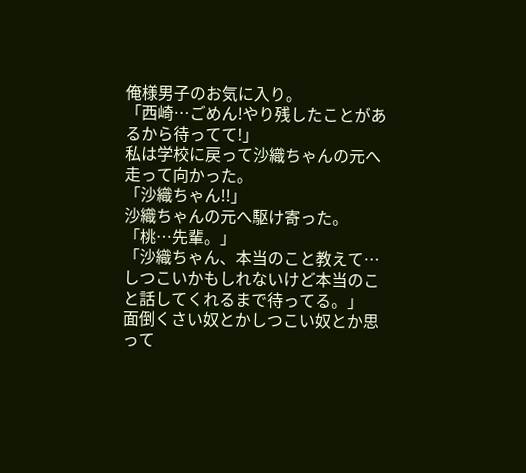俺様男子のお気に入り。
「西崎…ごめん!やり残したことがあるから待ってて!」
私は学校に戻って沙織ちゃんの元へ走って向かった。
「沙織ちゃん!!」
沙織ちゃんの元へ駆け寄った。
「桃…先輩。」
「沙織ちゃん、本当のこと教えて…しつこいかもしれないけど本当のこと話してくれるまで待ってる。」
面倒くさい奴とかしつこい奴とか思って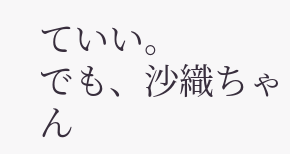ていい。
でも、沙織ちゃん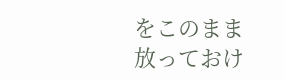をこのまま放っておけ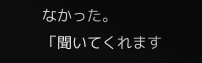なかった。
「聞いてくれます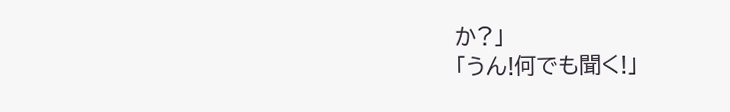か?」
「うん!何でも聞く!」